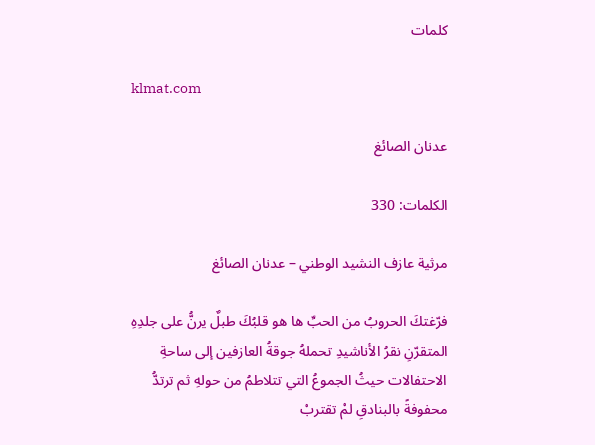كلمات

klmat.com

عدنان الصائغ

الكلمات: 330

مرثية عازف النشيد الوطني – عدنان الصائغ

فرّغتكَ الحروبُ من الحبِّ ها هو قلبُكَ طبلٌ يرنُّ على جلدِهِ المتقرّنِ نقرُ الأناشيدِ تحملهُ جوقةُ العازفين إلى ساحةِ الاحتفالات حيثُ الجموعُ التي تتلاطمُ من حولهِ ثم ترتدُّ محفوفةً بالبنادقِ لمْ تقتربْ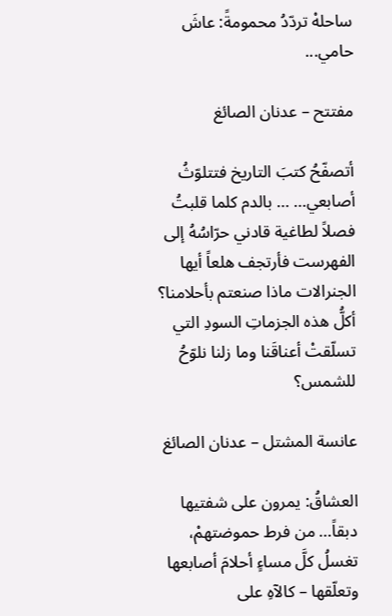ساحلهْ تردّدُ محمومةً: عاشَ حامي...

مفتتح – عدنان الصائغ

أتصفّحُ كتبَ التاريخ فتتلوّثُ أصابعي… … بالدم كلما قلبتُ فصلاً لطاغية قادني حرّاسُهُ إلى الفهرست فأرتجف هلعاً أيها الجنرالات ماذا صنعتم بأحلامنا؟ أكلُّ هذه الجزماتِ السودِ التي تسلّقتْ أعناقَنا وما زلنا نلوّحُ للشمس؟

عانسة المشتل – عدنان الصائغ

العشاقُ: يمرون على شفتيها دبقاً… من فرط حموضتهمْ، تغسلُ كلَّ مساءٍ أحلامَ أصابعها وتعلّقها – كالآهِ على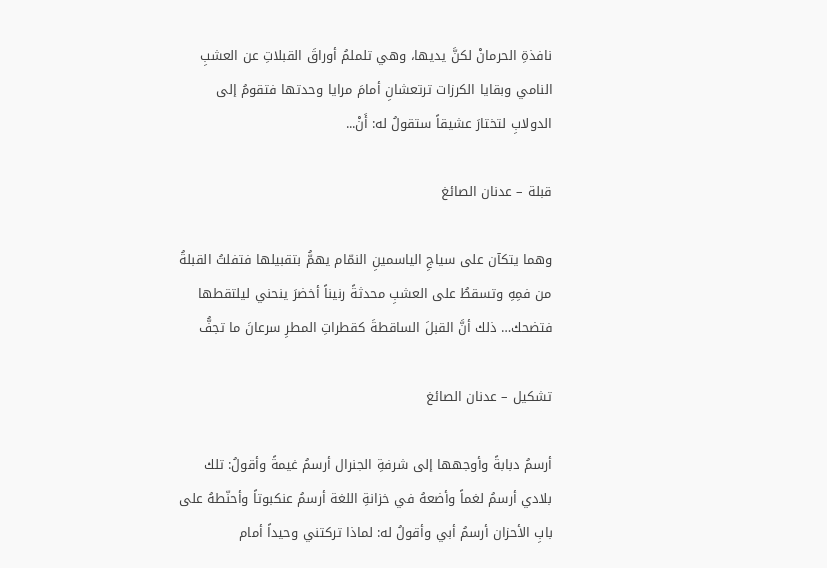نافذةِ الحرمانْ لكنَّ يديها، وهي تلملمُ أوراقَ القبلاتِ عن العشبِ النامي وبقايا الكرزات ترتعشانِ أمامَ مرايا وحدتها فتقومُ إلى الدولابِ لتختارَ عشيقاً ستقولُ له: أَنْ...

قبلة – عدنان الصائغ

وهما يتكآن على سياجِ الياسمينِ النمّام يهمُّ بتقبيلها فتفلتُ القبلةُ من فمِهِ وتسقطُ على العشبِ محدثةً رنيناً أخضرَ ينحني ليلتقطها فتضحك… ذلك أنَّ القبلَ الساقطةَ كقطراتِ المطرِ سرعانَ ما تجفُّ

تشكيل – عدنان الصائغ

أرسمُ دبابةً وأوجهها إلى شرفةِ الجنرال أرسمُ غيمةً وأقولُ: تلك بلادي أرسمُ لغماً وأضعهُ في خزانةِ اللغة أرسمُ عنكبوتاً وأحنّطهُ على بابِ الأحزان أرسمُ أبي وأقولُ له: لماذا تركتني وحيداً أمام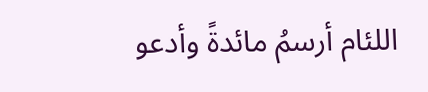اللئام أرسمُ مائدةً وأدعو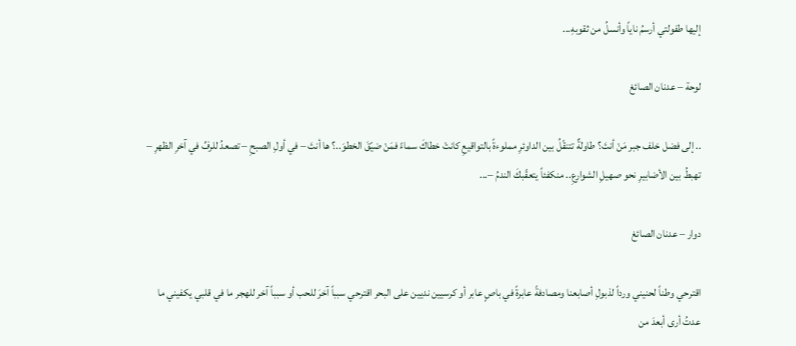إليها طفولتي أرسمُ ناياً وأنسلُ من ثقوبهِ...

لوحة – عدنان الصائغ

.. إلى فضل خلف جبر مَنْ أنتَ؟ طاولةٌ تتنقّلُ بين الداوئرِ مملوءةً بالتواقيعِ كانتْ خطاكَ سماءً فمَنْ ضيّقَ الخطوَ..؟ ها أنتَ – في أولِ الصبحِ – تصعدُ للرفِّ في آخرِ الظهرِ – تهبطُ بين الأضابيرِ نحو صهيلِ الشوارعِ.. منكفئاً يتعقّبكَ الندمُ –...

دوار – عدنان الصائغ

اقترحي وطناً لحنيني ورداً لذبولِ أصابعنا ومصادفةً عابرةً في باصٍ عابر أو كرسيين نديين على البحر اقترحي سبباً آخرَ للحب أو سبباً آخر للهجر ما في قلبي يكفيني ما عدتُ أرى أبعدَ من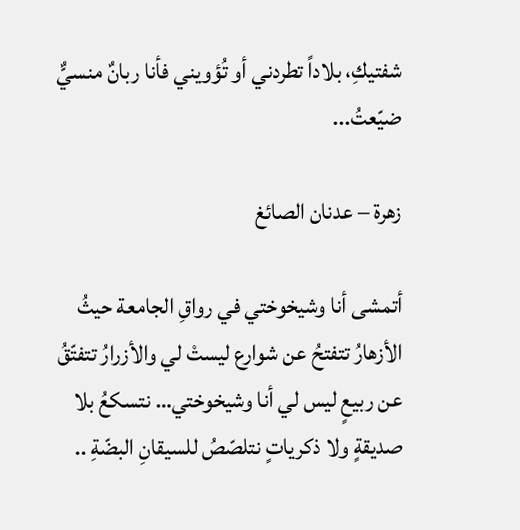شفتيكِ، بلاداً تطردني أو تُؤويني فأنا ربانٌ منسيٌّ ضيّعتُ...

زهرة – عدنان الصائغ

أتمشى أنا وشيخوختي في رواقِ الجامعة حيثُ الأزهارُ تتفتحُ عن شوارع ليستْ لي والأزرارُ تتفتّقُ عن ربيعٍ ليس لي أنا وشيخوختي… نتسكعُ بلا صديقةٍ ولا ذكرياتٍ نتلصّصُ للسيقانِ البضّةِ ..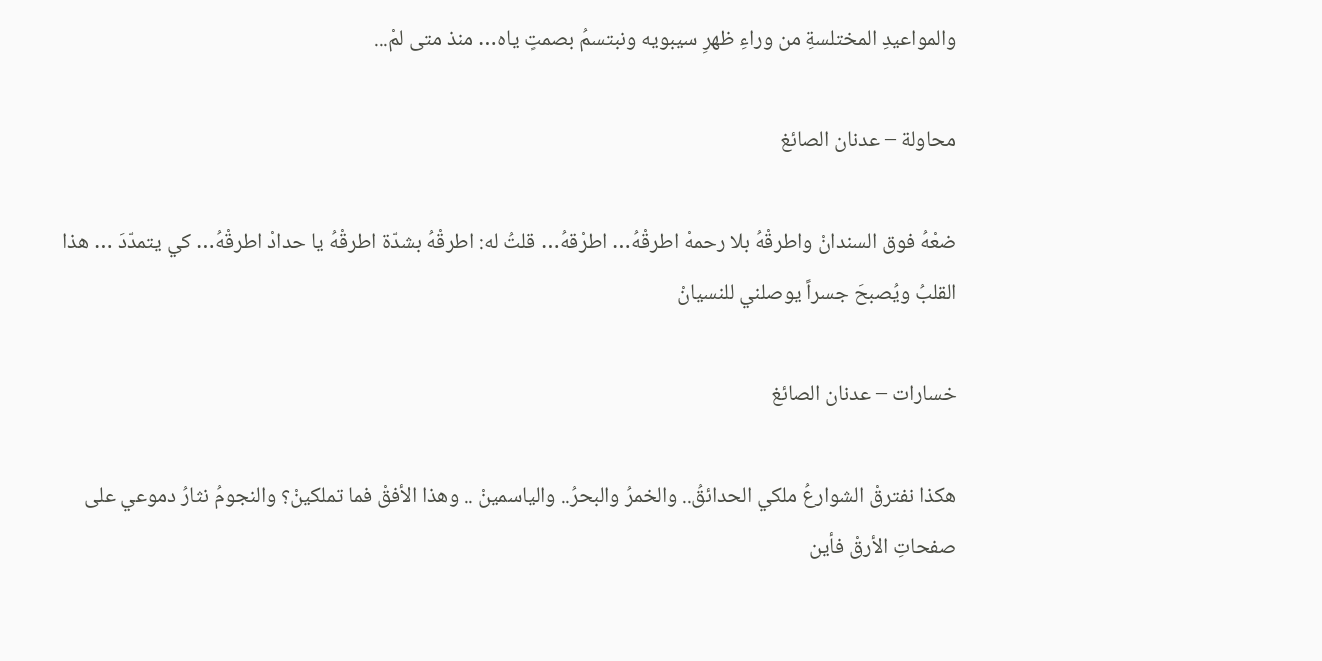والمواعيدِ المختلسةِ من وراءِ ظهرِ سيبويه ونبتسمُ بصمتٍ ياه… منذ متى لمْ...

محاولة – عدنان الصائغ

ضعْهُ فوق السندانْ واطرقْهُ بلا رحمهْ اطرقْهُ… اطرْقهُ… قلتُ له: اطرقْهُ بشدّة اطرقْهُ يا حدادْ اطرقْهُ… كي يتمدّدَ … هذا القلبُ ويُصبحَ جسراً يوصلني للنسيانْ

خسارات – عدنان الصائغ

هكذا نفترقْ الشوارعُ ملكي الحدائقُ.. والخمرُ والبحرُ.. والياسمينْ .. وهذا الأفقْ فما تملكينْ؟ والنجومُ نثارُ دموعي على صفحاتِ الأرقْ فأين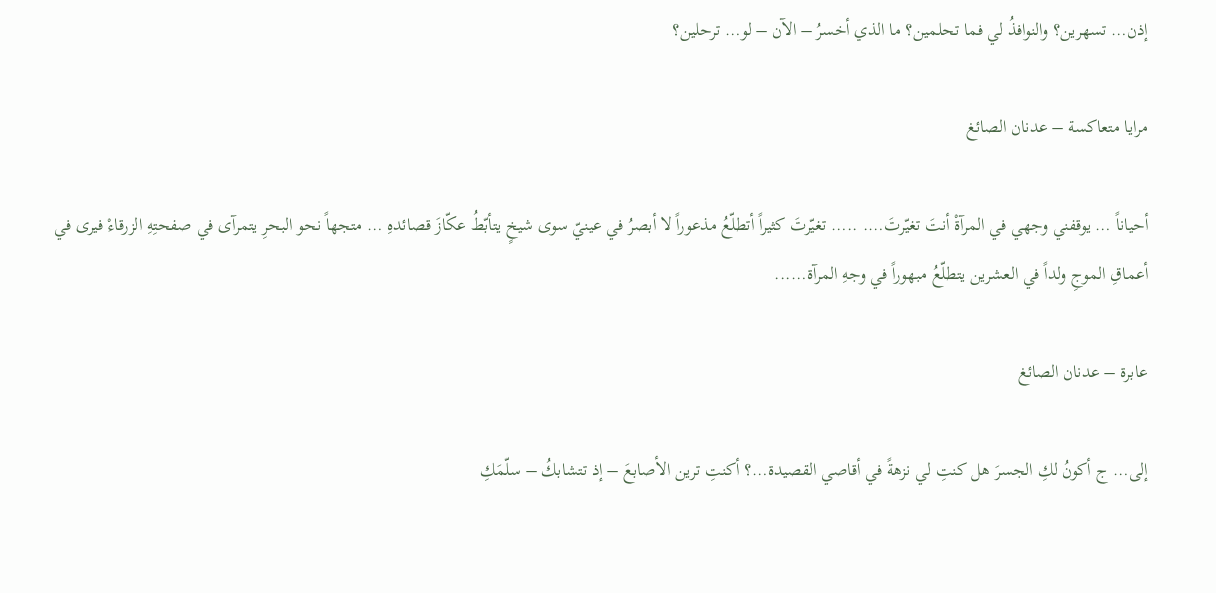إذن… تسهرين؟ والنوافذُ لي فما تحلمين؟ ما الذي أخسرُ – الآن – لو… ترحلين؟

مرايا متعاكسة – عدنان الصائغ

أحياناً … يوقفني وجهي في المرآةْ أنتَ تغيّرتَ…. ..… تغيّرتَ كثيراً أتطلّعُ مذعوراً لا أبصرُ في عينيّ سوى شيخٍ يتأبّطُ عكّازَ قصائدهِ … متجهاً نحو البحرِ يتمرآى في صفحتِهِ الزرقاءْ فيرى في أعماقِ الموجِ ولداً في العشرين يتطلّعُ مبهوراً في وجهِ المرآة…...

عابرة – عدنان الصائغ

إلى… ج أكونُ لكِ الجسرَ هل كنتِ لي نزهةً في أقاصي القصيدة…؟ أكنتِ ترين الأصابعَ – إذ تتشابكُ – سلّمَكِ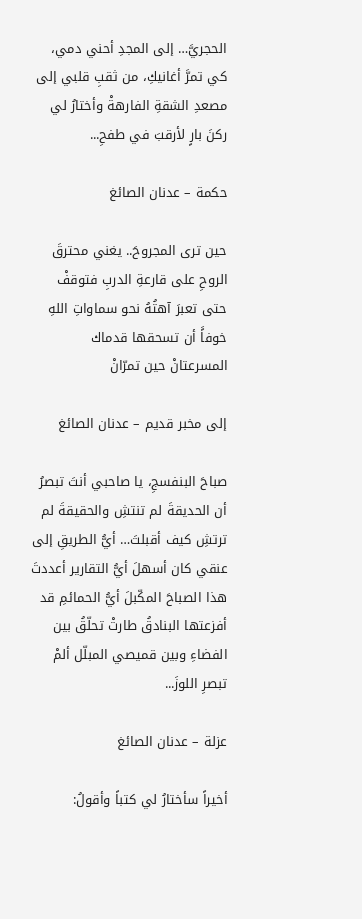الحجريَّ… إلى المجدِ أحني دمي، كي تمرَّ أغانيكِ، من ثقبِ قلبي إلى مصعدِ الشقةِ الفارهةْ وأختارُ لي ركنَ بارٍ لأرقبَ في طفحِ...

حكمة – عدنان الصائغ

حين ترى المجروحَ.. يغني محترقَ الروحِ على قارعةِ الدربِ فتوقفْ حتى تعبرَ آهتُهُ نحو سماواتِ اللهِ خوفاًَ أن تسحقها قدماك المسرعتانْ حين تمرّانْ

إلى مخبر قديم – عدنان الصائغ

صباحَ البنفسجِ، يا صاحبي أنتَ تبصرُ أن الحديقةَ لم تنتشِ والحقيقةَ لم ترتشِ كيف أقبلتَ… أيُّ الطريقِ إلى عنقي كان أسهلَ أيُّ التقارير أعددتَ هذا الصباحَ المكّبلَ أيُّ الحمائمِ قد أفزعتها البنادقُ طارتْ تحلّقُ بين الفضاءِ وبين قميصي المبلّل ألمْ تبصرِ اللوزَ...

عزلة – عدنان الصائغ

أخيراً سأختارُ لي كتباً وأقولُ: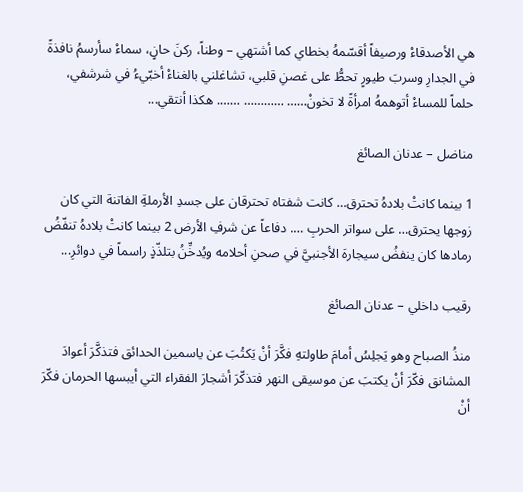هي الأصدقاءْ ورصيفاً أقسّمهُ بخطاي كما أشتهي – وطناً، ركنَ حانٍ، سماءْ سأرسمُ نافذةً في الجدارِ وسربَ طيورٍ تحطُّ على غصنِ قلبي، تشاغلني بالغناءْ أخبّيءُ في شرشفي، حلماً للمساءْ أتوهمهُ امرأةً لا تخونْ…… ………… ……. هكذا أنتقي...

مناضل – عدنان الصائغ

1 بينما كانتْ بلادهُ تحترق… كانت شفتاه تحترقان على جسدِ الأرملةِ الفاتنة التي كان زوجها يحترق… على سواتر الحربِ …. دفاعاً عن شرفِ الأرض 2 بينما كانتْ بلادهُ تنفّضُ رمادها كان ينفضُ سيجارهَ الأجنبيَّ في صحنِ أحلامه ويُدخِّنُ بتلذّذٍ راسماً في دوائرِ...

رقيب داخلي – عدنان الصائغ

منذُ الصباح وهو يَجلِسُ أمامَ طاولتهِ فكَّرَ أنْ يَكتُبَ عن ياسمين الحدائق فتذكَّرَ أعوادَ المشانق فكّرَ أنْ يكتبَ عن موسيقى النهر فتذكّرَ أشجارَ الفقراء التي أيبسها الحرمان فكّرَ أنْ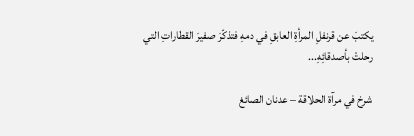يكتبَ عن قرنفلِ المرأةِ العابقِ في دمهِ فتذكّرَ صفيرَ القطاراتِ التي رحلتْ بأصدقائِهِ...

شرخ في مرآة الحلاقة – عدنان الصائغ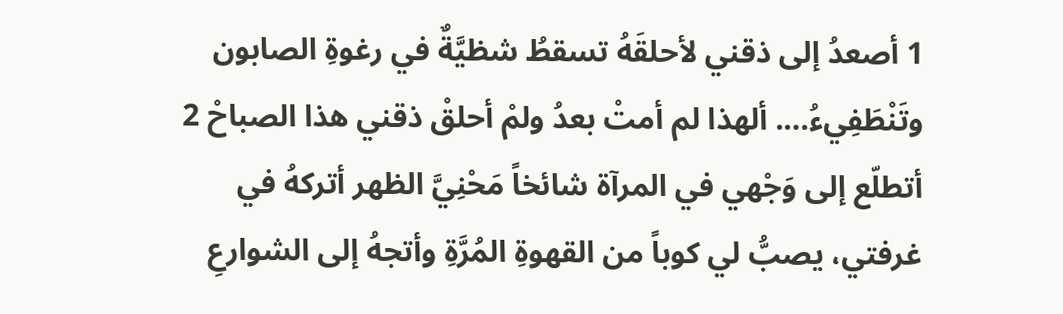1 أصعدُ إلى ذقني لأحلقَهُ تسقطُ شظيَّةٌ في رغوةِ الصابون وتَنْطَفِيءُ…. ألهذا لم أمتْ بعدُ ولمْ أحلقْ ذقني هذا الصباحْ 2 أتطلّع إلى وَجْهي في المرآة شائخاً مَحْنِيَّ الظهر أتركهُ في غرفتي، يصبُّ لي كوباً من القهوةِ المُرَّةِ وأتجهُ إلى الشوارعِ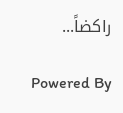راكضاً...

Powered By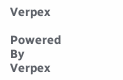Verpex

Powered By Verpex